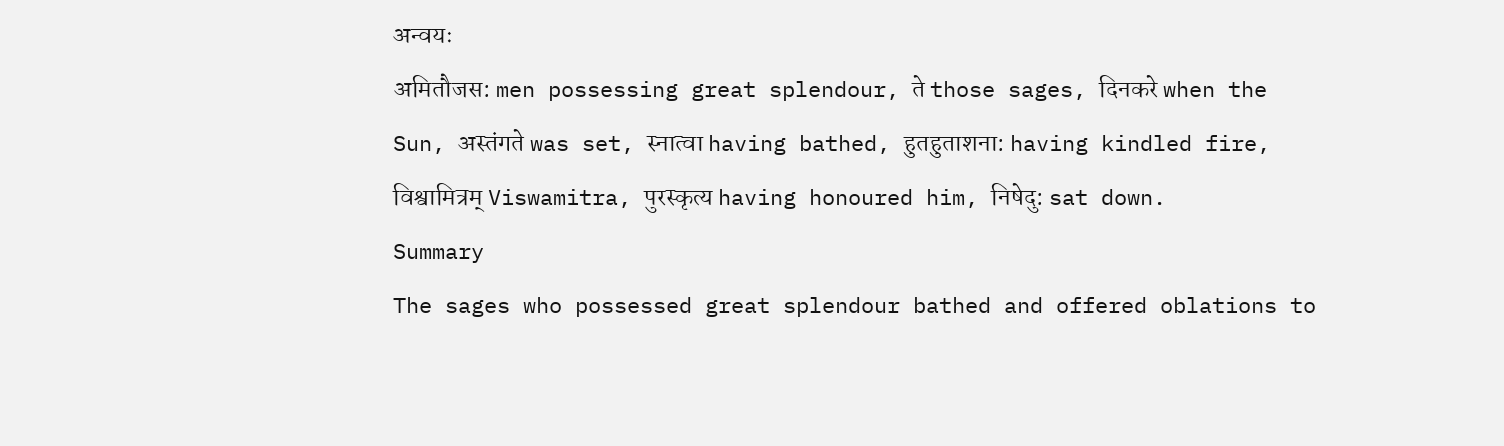अन्वयः
अमितौजस: men possessing great splendour, ते those sages, दिनकरे when the Sun, अस्तंगते was set, स्नात्वा having bathed, हुतहुताशना: having kindled fire, विश्वामित्रम् Viswamitra, पुरस्कृत्य having honoured him, निषेदु: sat down.
Summary
The sages who possessed great splendour bathed and offered oblations to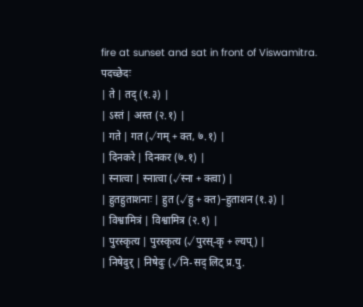fire at sunset and sat in front of Viswamitra.
पदच्छेदः
| ते | तद् (१.३) |
| ऽस्तं | अस्त (२.१) |
| गते | गत (√गम् + क्त, ७.१) |
| दिनकरे | दिनकर (७.१) |
| स्नात्वा | स्नात्वा (√स्ना + क्त्वा) |
| हुतहुताशनाः | हुत (√हु + क्त)–हुताशन (१.३) |
| विश्वामित्रं | विश्वामित्र (२.१) |
| पुरस्कृत्य | पुरस्कृत्य (√पुरस्-कृ + ल्यप्) |
| निषेदुर् | निषेदुः (√नि-सद् लिट् प्र.पु.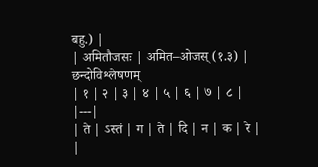बहु.) |
| अमितौजसः | अमित–ओजस् (१.३) |
छन्दोविश्लेषणम्
| १ | २ | ३ | ४ | ५ | ६ | ७ | ८ |
|---|
| ते | ऽस्तं | ग | ते | दि | न | क | रे |
|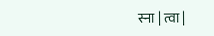स्ना | त्वा |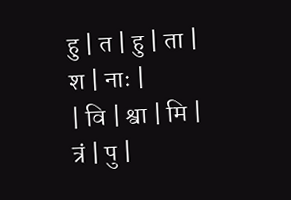हु | त | हु | ता | श | नाः |
| वि | श्वा | मि | त्रं | पु |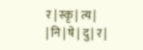र | स्कृ | त्य |
| नि | षे | दु | र |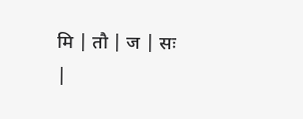मि | तौ | ज | सः |